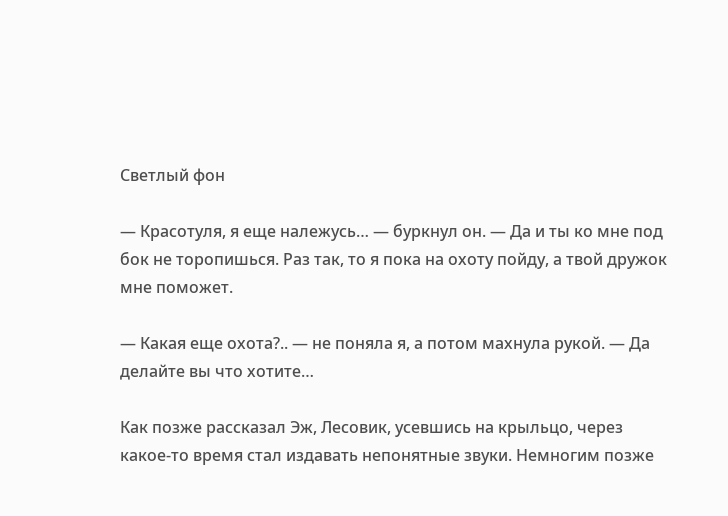Светлый фон

— Красотуля, я еще належусь… — буркнул он. — Да и ты ко мне под бок не торопишься. Раз так, то я пока на охоту пойду, а твой дружок мне поможет.

— Какая еще охота?.. — не поняла я, а потом махнула рукой. — Да делайте вы что хотите…

Как позже рассказал Эж, Лесовик, усевшись на крыльцо, через какое-то время стал издавать непонятные звуки. Немногим позже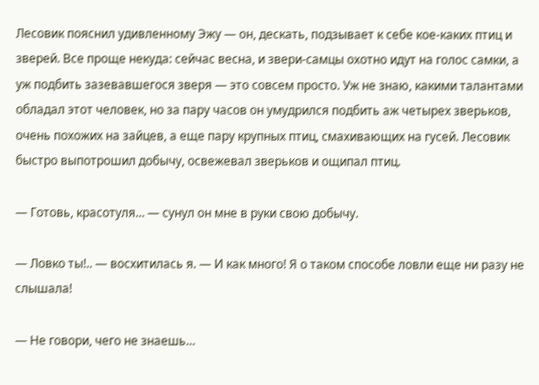Лесовик пояснил удивленному Эжу — он, дескать, подзывает к себе кое-каких птиц и зверей. Все проще некуда: сейчас весна, и звери-самцы охотно идут на голос самки, а уж подбить зазевавшегося зверя — это совсем просто. Уж не знаю, какими талантами обладал этот человек, но за пару часов он умудрился подбить аж четырех зверьков, очень похожих на зайцев, а еще пару крупных птиц, смахивающих на гусей. Лесовик быстро выпотрошил добычу, освежевал зверьков и ощипал птиц.

— Готовь, красотуля… — сунул он мне в руки свою добычу.

— Ловко ты!.. — восхитилась я. — И как много! Я о таком способе ловли еще ни разу не слышала!

— Не говори, чего не знаешь…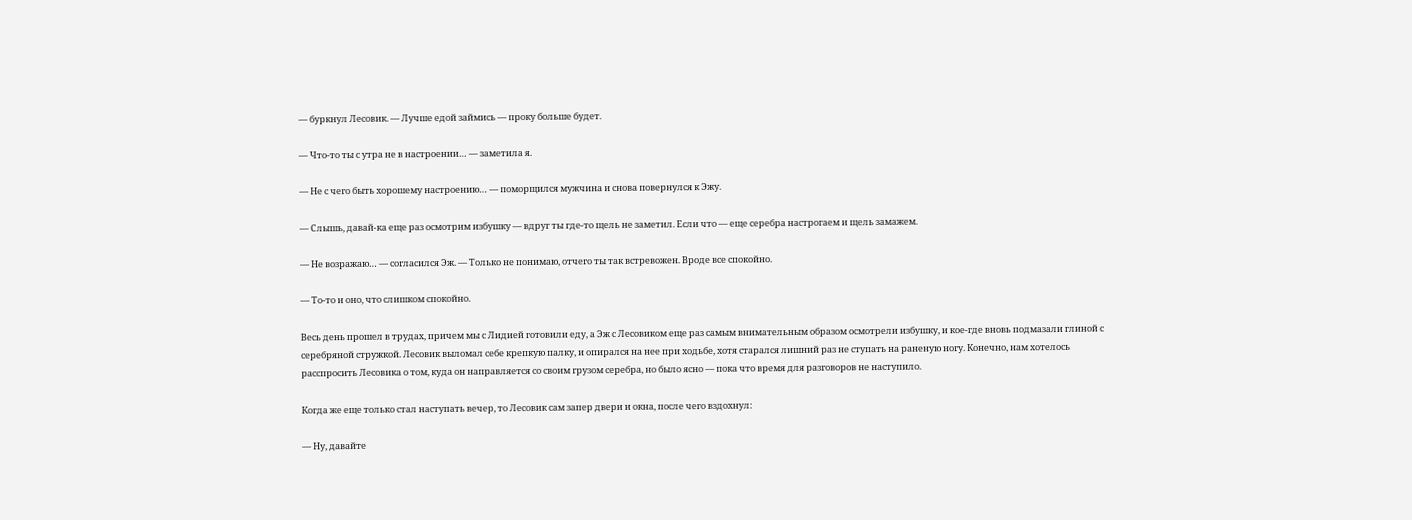— буркнул Лесовик. — Лучше едой займись — проку больше будет.

— Что-то ты с утра не в настроении… — заметила я.

— Не с чего быть хорошему настроению… — поморщился мужчина и снова повернулся к Эжу.

— Слышь, давай-ка еще раз осмотрим избушку — вдруг ты где-то щель не заметил. Если что — еще серебра настрогаем и щель замажем.

— Не возражаю… — согласился Эж. — Только не понимаю, отчего ты так встревожен. Вроде все спокойно.

— То-то и оно, что слишком спокойно.

Весь день прошел в трудах, причем мы с Лидией готовили еду, а Эж с Лесовиком еще раз самым внимательным образом осмотрели избушку, и кое-где вновь подмазали глиной с серебряной стружкой. Лесовик выломал себе крепкую палку, и опирался на нее при ходьбе, хотя старался лишний раз не ступать на раненую ногу. Конечно, нам хотелось расспросить Лесовика о том, куда он направляется со своим грузом серебра, но было ясно — пока что время для разговоров не наступило.

Когда же еще только стал наступать вечер, то Лесовик сам запер двери и окна, после чего вздохнул:

— Ну, давайте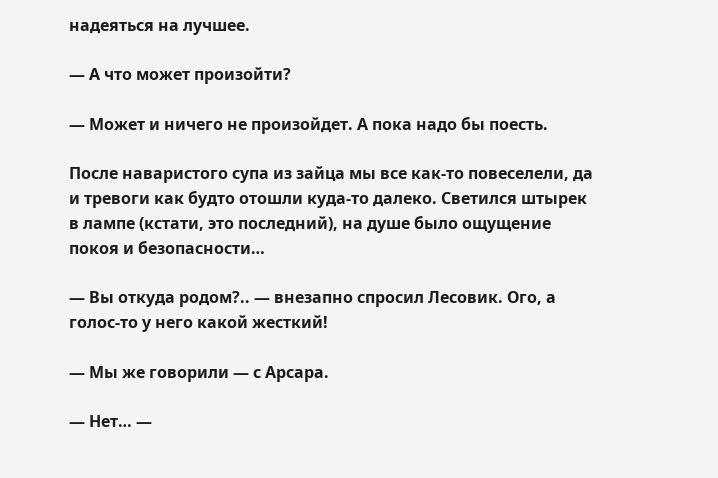надеяться на лучшее.

— А что может произойти?

— Может и ничего не произойдет. А пока надо бы поесть.

После наваристого супа из зайца мы все как-то повеселели, да и тревоги как будто отошли куда-то далеко. Светился штырек в лампе (кстати, это последний), на душе было ощущение покоя и безопасности…

— Вы откуда родом?.. — внезапно спросил Лесовик. Ого, а голос-то у него какой жесткий!

— Мы же говорили — с Арсара.

— Нет… —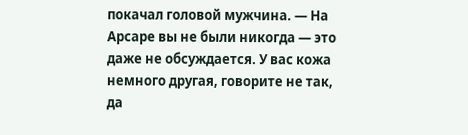покачал головой мужчина. — На Арсаре вы не были никогда — это даже не обсуждается. У вас кожа немного другая, говорите не так, да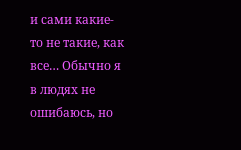и сами какие-то не такие, как все… Обычно я в людях не ошибаюсь, но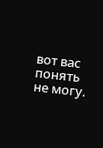вот вас понять не могу.